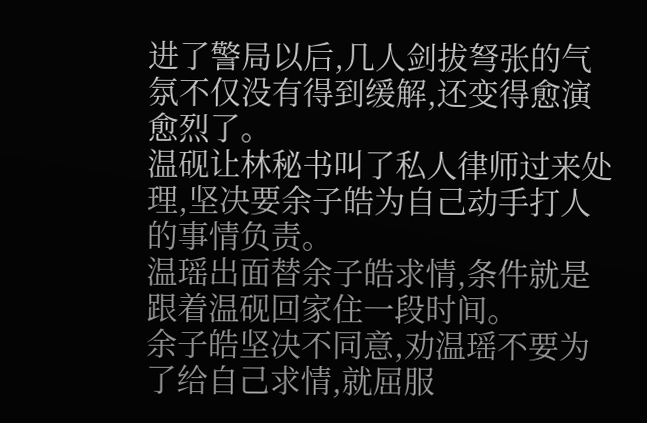进了警局以后,几人剑拔弩张的气氛不仅没有得到缓解,还变得愈演愈烈了。
温砚让林秘书叫了私人律师过来处理,坚决要余子皓为自己动手打人的事情负责。
温瑶出面替余子皓求情,条件就是跟着温砚回家住一段时间。
余子皓坚决不同意,劝温瑶不要为了给自己求情,就屈服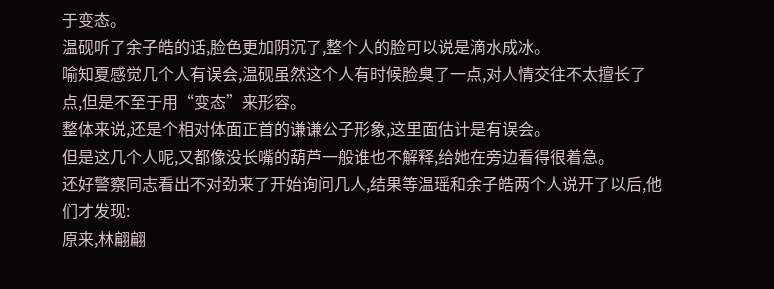于变态。
温砚听了余子皓的话,脸色更加阴沉了,整个人的脸可以说是滴水成冰。
喻知夏感觉几个人有误会,温砚虽然这个人有时候脸臭了一点,对人情交往不太擅长了点,但是不至于用“变态”来形容。
整体来说,还是个相对体面正首的谦谦公子形象,这里面估计是有误会。
但是这几个人呢,又都像没长嘴的葫芦一般谁也不解释,给她在旁边看得很着急。
还好警察同志看出不对劲来了开始询问几人,结果等温瑶和余子皓两个人说开了以后,他们才发现:
原来,林翩翩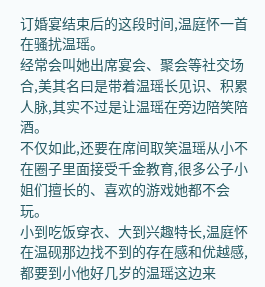订婚宴结束后的这段时间,温庭怀一首在骚扰温瑶。
经常会叫她出席宴会、聚会等社交场合,美其名曰是带着温瑶长见识、积累人脉,其实不过是让温瑶在旁边陪笑陪酒。
不仅如此,还要在席间取笑温瑶从小不在圈子里面接受千金教育,很多公子小姐们擅长的、喜欢的游戏她都不会玩。
小到吃饭穿衣、大到兴趣特长,温庭怀在温砚那边找不到的存在感和优越感,都要到小他好几岁的温瑶这边来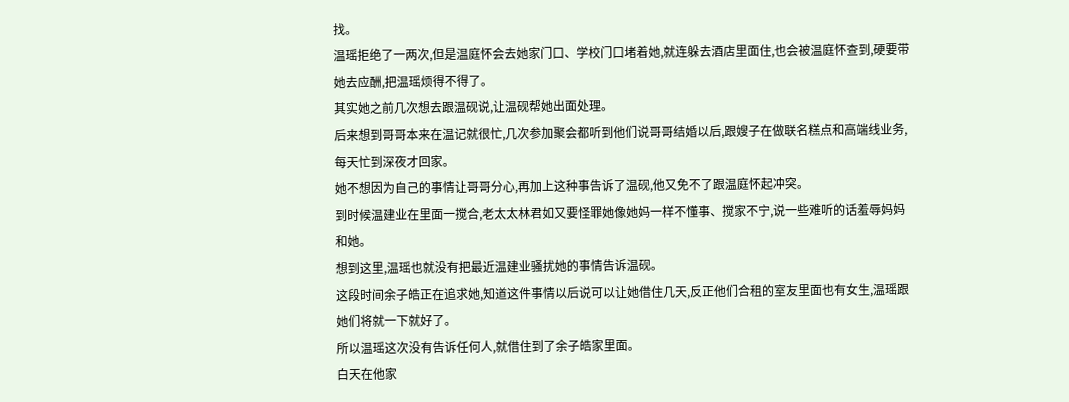找。
温瑶拒绝了一两次,但是温庭怀会去她家门口、学校门口堵着她,就连躲去酒店里面住,也会被温庭怀查到,硬要带她去应酬,把温瑶烦得不得了。
其实她之前几次想去跟温砚说,让温砚帮她出面处理。
后来想到哥哥本来在温记就很忙,几次参加聚会都听到他们说哥哥结婚以后,跟嫂子在做联名糕点和高端线业务,每天忙到深夜才回家。
她不想因为自己的事情让哥哥分心,再加上这种事告诉了温砚,他又免不了跟温庭怀起冲突。
到时候温建业在里面一搅合,老太太林君如又要怪罪她像她妈一样不懂事、搅家不宁,说一些难听的话羞辱妈妈和她。
想到这里,温瑶也就没有把最近温建业骚扰她的事情告诉温砚。
这段时间余子皓正在追求她,知道这件事情以后说可以让她借住几天,反正他们合租的室友里面也有女生,温瑶跟她们将就一下就好了。
所以温瑶这次没有告诉任何人,就借住到了余子皓家里面。
白天在他家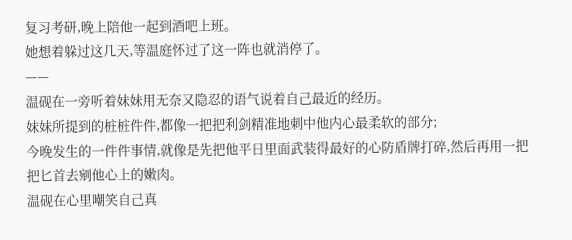复习考研,晚上陪他一起到酒吧上班。
她想着躲过这几天,等温庭怀过了这一阵也就消停了。
——
温砚在一旁听着妹妹用无奈又隐忍的语气说着自己最近的经历。
妹妹所提到的桩桩件件,都像一把把利剑精准地刺中他内心最柔软的部分;
今晚发生的一件件事情,就像是先把他平日里面武装得最好的心防盾牌打碎,然后再用一把把匕首去剜他心上的嫩肉。
温砚在心里嘲笑自己真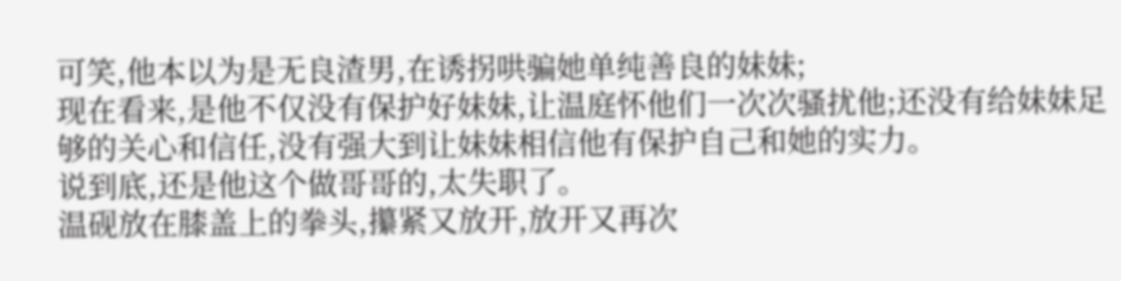可笑,他本以为是无良渣男,在诱拐哄骗她单纯善良的妹妹;
现在看来,是他不仅没有保护好妹妹,让温庭怀他们一次次骚扰他;还没有给妹妹足够的关心和信任,没有强大到让妹妹相信他有保护自己和她的实力。
说到底,还是他这个做哥哥的,太失职了。
温砚放在膝盖上的拳头,攥紧又放开,放开又再次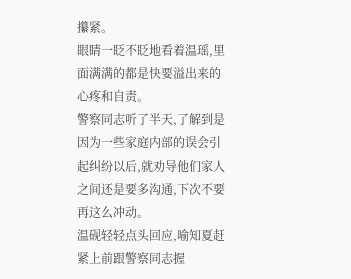攥紧。
眼睛一眨不眨地看着温瑶,里面满满的都是快要溢出来的心疼和自责。
警察同志听了半天,了解到是因为一些家庭内部的误会引起纠纷以后,就劝导他们家人之间还是要多沟通,下次不要再这么冲动。
温砚轻轻点头回应,喻知夏赶紧上前跟警察同志握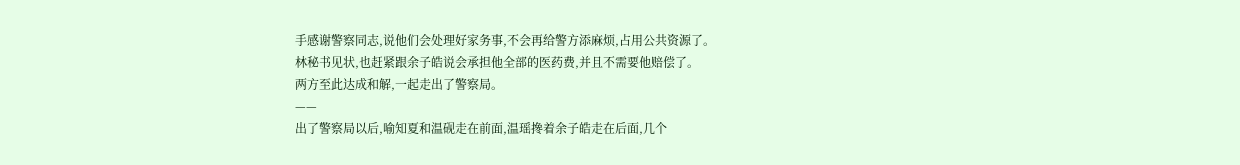手感谢警察同志,说他们会处理好家务事,不会再给警方添麻烦,占用公共资源了。
林秘书见状,也赶紧跟余子皓说会承担他全部的医药费,并且不需要他赔偿了。
两方至此达成和解,一起走出了警察局。
——
出了警察局以后,喻知夏和温砚走在前面,温瑶搀着余子皓走在后面,几个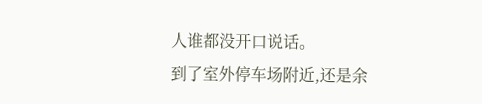人谁都没开口说话。
到了室外停车场附近,还是余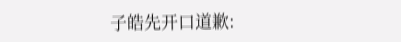子皓先开口道歉: